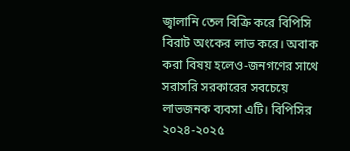জ্বালানি তেল বিক্রি করে বিপিসি বিরাট অংকের লাভ করে। অবাক করা বিষয় হলেও-জনগণের সাথে সরাসরি সরকারের সবচেয়ে লাভজনক ব্যবসা এটি। বিপিসির ২০২৪-২০২৫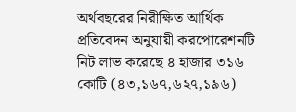অর্থবছরের নিরীক্ষিত আর্থিক প্রতিবেদন অনুযায়ী করপোরেশনটি নিট লাভ করেছে ৪ হাজার ৩১৬ কোটি (৪৩,১৬৭,৬২৭,১৯৬)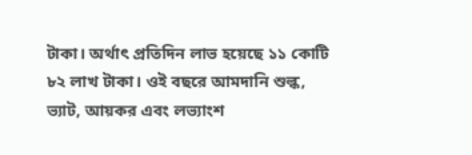টাকা। অর্থাৎ প্রতিদিন লাভ হয়েছে ১১ কোটি ৮২ লাখ টাকা। ওই বছরে আমদানি শুল্ক, ভ্যাট, আয়কর এবং লভ্যাংশ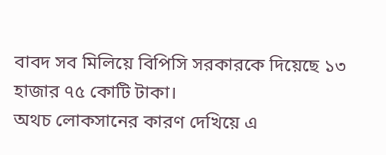বাবদ সব মিলিয়ে বিপিসি সরকারকে দিয়েছে ১৩ হাজার ৭৫ কোটি টাকা।
অথচ লোকসানের কারণ দেখিয়ে এ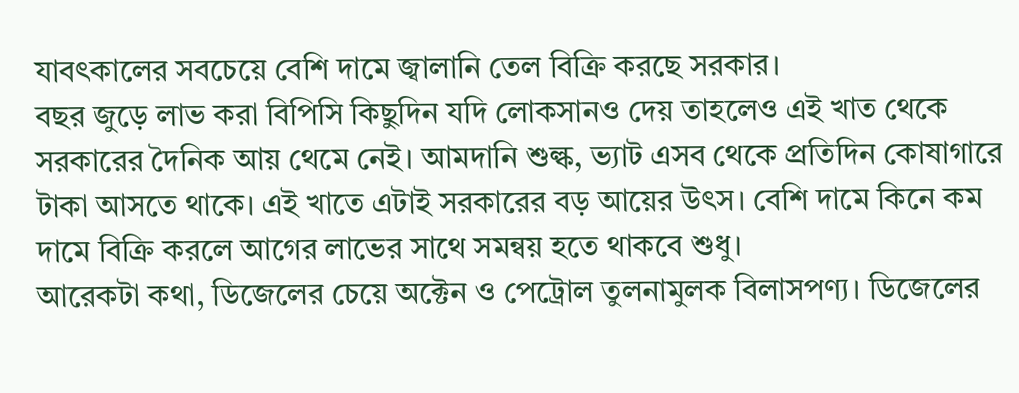যাবৎকালের সবচেয়ে বেশি দামে জ্বালানি তেল বিক্রি করছে সরকার।
বছর জুড়ে লাভ করা বিপিসি কিছুদিন যদি লোকসানও দেয় তাহলেও এই খাত থেকে সরকারের দৈনিক আয় থেমে নেই। আমদানি শুল্ক, ভ্যাট এসব থেকে প্রতিদিন কোষাগারে টাকা আসতে থাকে। এই খাতে এটাই সরকারের বড় আয়ের উৎস। বেশি দামে কিনে কম দামে বিক্রি করলে আগের লাভের সাথে সমন্বয় হতে থাকবে শুধু।
আরেকটা কথা, ডিজেলের চেয়ে অক্টেন ও পেট্রোল তুলনামুলক বিলাসপণ্য। ডিজেলের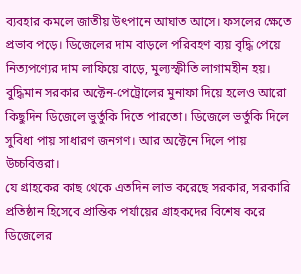ব্যবহার কমলে জাতীয় উৎপানে আঘাত আসে। ফসলের ক্ষেতে প্রভাব পড়ে। ডিজেলের দাম বাড়লে পরিবহণ ব্যয় বৃদ্ধি পেয়ে নিত্যপণ্যের দাম লাফিয়ে বাড়ে, মুল্যস্ফীতি লাগামহীন হয়। বুদ্ধিমান সরকার অক্টেন-পেট্রোলের মুনাফা দিয়ে হলেও আরো কিছুদিন ডিজেলে ভুর্তুকি দিতে পারতো। ডিজেলে ভর্তুকি দিলে সুবিধা পায় সাধারণ জনগণ। আর অক্টেনে দিলে পায় উচ্চবিত্তরা।
যে গ্রাহকের কাছ থেকে এতদিন লাভ করেছে সরকার, সরকারি প্রতিষ্ঠান হিসেবে প্রান্তিক পর্যায়ের গ্রাহকদের বিশেষ করে ডিজেলের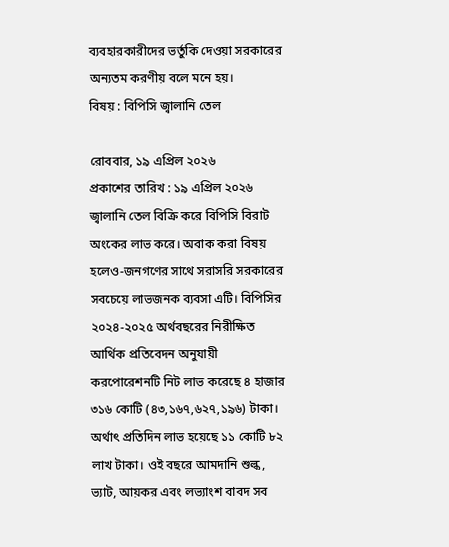ব্যবহারকারীদের ভর্তুকি দেওয়া সরকারের অন্যতম করণীয় বলে মনে হয়।
বিষয় : বিপিসি জ্বালানি তেল

রোববার, ১৯ এপ্রিল ২০২৬
প্রকাশের তারিখ : ১৯ এপ্রিল ২০২৬
জ্বালানি তেল বিক্রি করে বিপিসি বিরাট অংকের লাভ করে। অবাক করা বিষয় হলেও-জনগণের সাথে সরাসরি সরকারের সবচেয়ে লাভজনক ব্যবসা এটি। বিপিসির ২০২৪-২০২৫ অর্থবছরের নিরীক্ষিত আর্থিক প্রতিবেদন অনুযায়ী করপোরেশনটি নিট লাভ করেছে ৪ হাজার ৩১৬ কোটি (৪৩,১৬৭,৬২৭,১৯৬) টাকা। অর্থাৎ প্রতিদিন লাভ হয়েছে ১১ কোটি ৮২ লাখ টাকা। ওই বছরে আমদানি শুল্ক, ভ্যাট, আয়কর এবং লভ্যাংশ বাবদ সব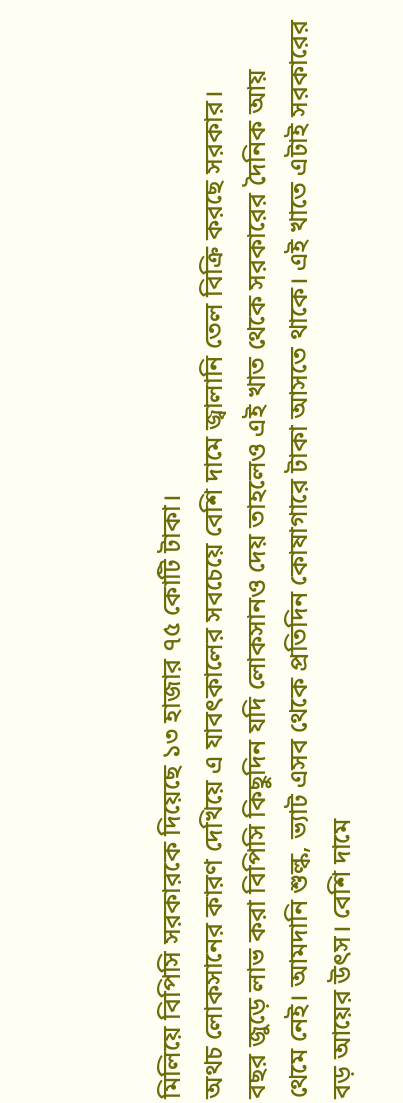মিলিয়ে বিপিসি সরকারকে দিয়েছে ১৩ হাজার ৭৫ কোটি টাকা।
অথচ লোকসানের কারণ দেখিয়ে এ যাবৎকালের সবচেয়ে বেশি দামে জ্বালানি তেল বিক্রি করছে সরকার।
বছর জুড়ে লাভ করা বিপিসি কিছুদিন যদি লোকসানও দেয় তাহলেও এই খাত থেকে সরকারের দৈনিক আয় থেমে নেই। আমদানি শুল্ক, ভ্যাট এসব থেকে প্রতিদিন কোষাগারে টাকা আসতে থাকে। এই খাতে এটাই সরকারের বড় আয়ের উৎস। বেশি দামে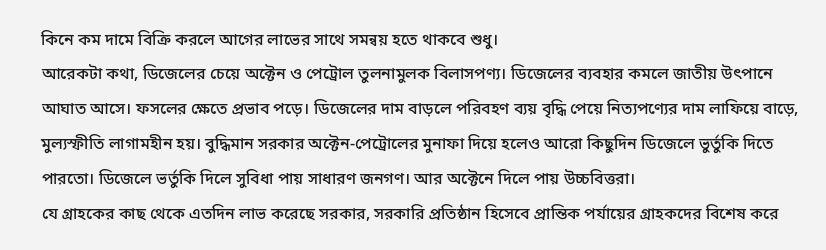কিনে কম দামে বিক্রি করলে আগের লাভের সাথে সমন্বয় হতে থাকবে শুধু।
আরেকটা কথা, ডিজেলের চেয়ে অক্টেন ও পেট্রোল তুলনামুলক বিলাসপণ্য। ডিজেলের ব্যবহার কমলে জাতীয় উৎপানে আঘাত আসে। ফসলের ক্ষেতে প্রভাব পড়ে। ডিজেলের দাম বাড়লে পরিবহণ ব্যয় বৃদ্ধি পেয়ে নিত্যপণ্যের দাম লাফিয়ে বাড়ে, মুল্যস্ফীতি লাগামহীন হয়। বুদ্ধিমান সরকার অক্টেন-পেট্রোলের মুনাফা দিয়ে হলেও আরো কিছুদিন ডিজেলে ভুর্তুকি দিতে পারতো। ডিজেলে ভর্তুকি দিলে সুবিধা পায় সাধারণ জনগণ। আর অক্টেনে দিলে পায় উচ্চবিত্তরা।
যে গ্রাহকের কাছ থেকে এতদিন লাভ করেছে সরকার, সরকারি প্রতিষ্ঠান হিসেবে প্রান্তিক পর্যায়ের গ্রাহকদের বিশেষ করে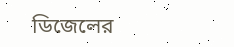ডিজেলের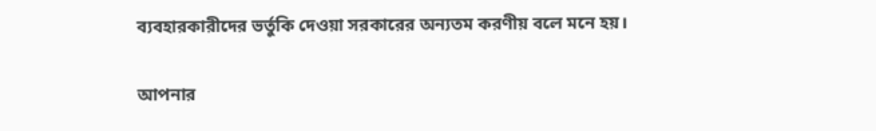ব্যবহারকারীদের ভর্তুকি দেওয়া সরকারের অন্যতম করণীয় বলে মনে হয়।

আপনার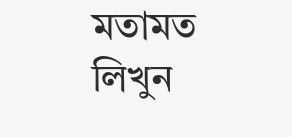মতামত লিখুন